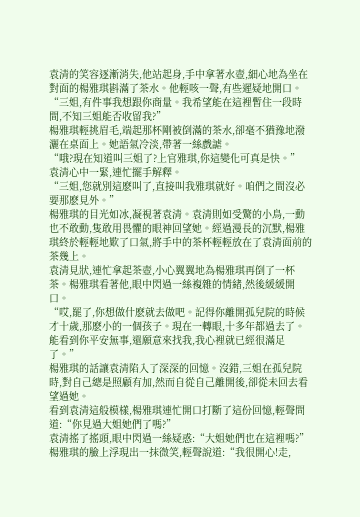袁清的笑容逐漸消失,他站起身,手中拿著水壺,細心地為坐在對面的楊雅琪斟滿了茶水。他輕咳一聲,有些遲疑地開口。
“三姐,有件事我想跟你商量。我希望能在這裡暫住一段時間,不知三姐能否收留我?”
楊雅琪輕挑眉毛,端起那杯剛被倒滿的茶水,卻毫不猶豫地潑灑在桌面上。她語氣冷淡,帶著一絲戲謔。
“哦?現在知道叫三姐了?上官雅琪,你這變化可真是快。”
袁清心中一緊,連忙擺手解釋。
“三姐,您就別這麽叫了,直接叫我雅琪就好。咱們之間沒必要那麽見外。”
楊雅琪的目光如冰,凝視著袁清。袁清則如受驚的小鳥,一動也不敢動,隻敢用畏懼的眼神回望她。經過漫長的沉默,楊雅琪終於輕輕地歎了口氣,將手中的茶杯輕輕放在了袁清面前的茶幾上。
袁清見狀,連忙拿起茶壺,小心翼翼地為楊雅琪再倒了一杯茶。楊雅琪看著他,眼中閃過一絲複雜的情緒,然後緩緩開口。
“哎,罷了,你想做什麽就去做吧。記得你離開孤兒院的時候才十歲,那麽小的一個孩子。現在一轉眼,十多年都過去了。能看到你平安無事,還願意來找我,我心裡就已經很滿足了。”
楊雅琪的話讓袁清陷入了深深的回憶。沒錯,三姐在孤兒院時,對自己總是照顧有加,然而自從自己離開後,卻從未回去看望過她。
看到袁清這般模樣,楊雅琪連忙開口打斷了這份回憶,輕聲問道:“你見過大姐她們了嗎?”
袁清搖了搖頭,眼中閃過一絲疑惑:“大姐她們也在這裡嗎?”
楊雅琪的臉上浮現出一抹微笑,輕聲說道:“我很開心!走,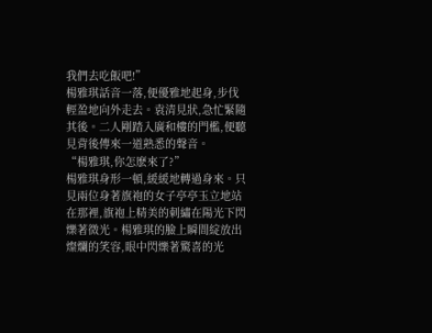我們去吃飯吧!”
楊雅琪話音一落,便優雅地起身,步伐輕盈地向外走去。袁清見狀,急忙緊隨其後。二人剛踏入廣和樓的門檻,便聽見背後傳來一道熟悉的聲音。
“楊雅琪,你怎麽來了?”
楊雅琪身形一頓,緩緩地轉過身來。只見兩位身著旗袍的女子亭亭玉立地站在那裡,旗袍上精美的刺繡在陽光下閃爍著微光。楊雅琪的臉上瞬間綻放出燦爛的笑容,眼中閃爍著驚喜的光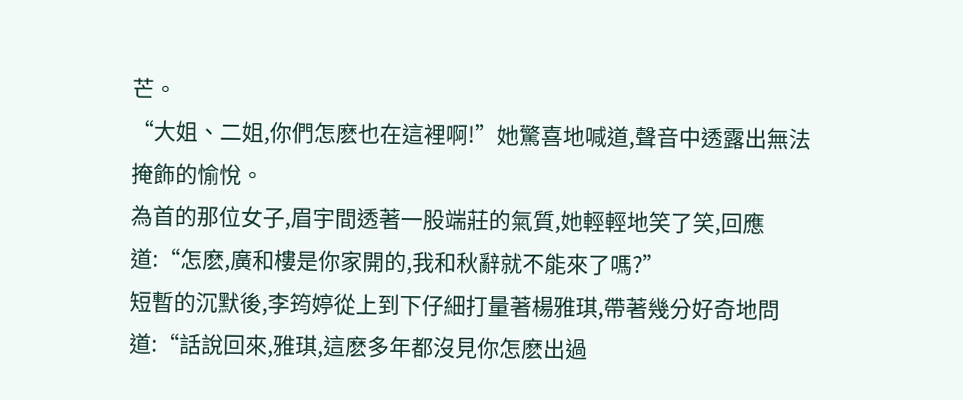芒。
“大姐、二姐,你們怎麽也在這裡啊!”她驚喜地喊道,聲音中透露出無法掩飾的愉悅。
為首的那位女子,眉宇間透著一股端莊的氣質,她輕輕地笑了笑,回應道:“怎麽,廣和樓是你家開的,我和秋辭就不能來了嗎?”
短暫的沉默後,李筠婷從上到下仔細打量著楊雅琪,帶著幾分好奇地問道:“話說回來,雅琪,這麽多年都沒見你怎麽出過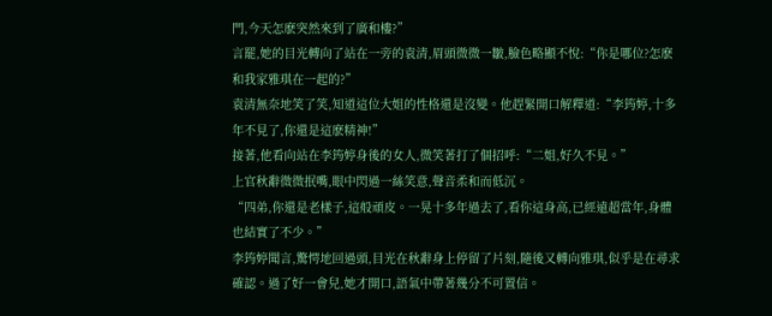門,今天怎麽突然來到了廣和樓?”
言罷,她的目光轉向了站在一旁的袁清,眉頭微微一皺,臉色略顯不悅:“你是哪位?怎麽和我家雅琪在一起的?”
袁清無奈地笑了笑,知道這位大姐的性格還是沒變。他趕緊開口解釋道:“李筠婷,十多年不見了,你還是這麽精神!”
接著,他看向站在李筠婷身後的女人,微笑著打了個招呼:“二姐,好久不見。”
上官秋辭微微抿嘴,眼中閃過一絲笑意,聲音柔和而低沉。
“四弟,你還是老樣子,這般頑皮。一晃十多年過去了,看你這身高,已經遠超當年,身體也結實了不少。”
李筠婷聞言,驚愕地回過頭,目光在秋辭身上停留了片刻,隨後又轉向雅琪,似乎是在尋求確認。過了好一會兒,她才開口,語氣中帶著幾分不可置信。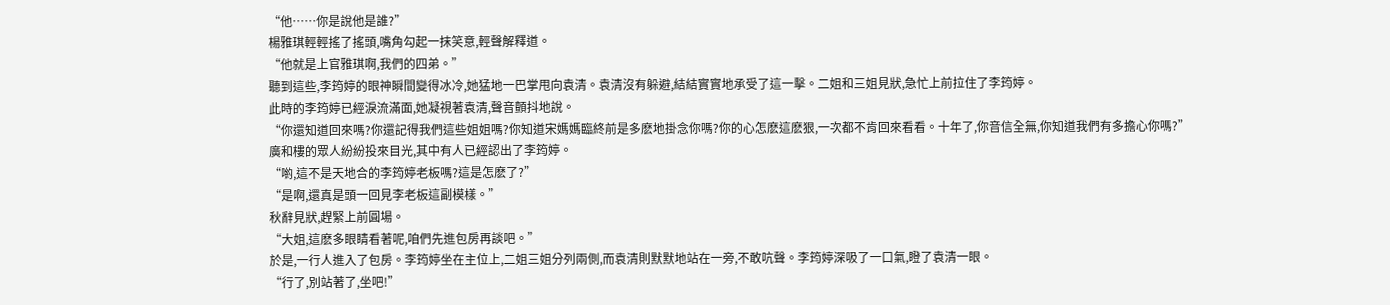“他……你是說他是誰?”
楊雅琪輕輕搖了搖頭,嘴角勾起一抹笑意,輕聲解釋道。
“他就是上官雅琪啊,我們的四弟。”
聽到這些,李筠婷的眼神瞬間變得冰冷,她猛地一巴掌甩向袁清。袁清沒有躲避,結結實實地承受了這一擊。二姐和三姐見狀,急忙上前拉住了李筠婷。
此時的李筠婷已經淚流滿面,她凝視著袁清,聲音顫抖地說。
“你還知道回來嗎?你還記得我們這些姐姐嗎?你知道宋媽媽臨終前是多麽地掛念你嗎?你的心怎麽這麽狠,一次都不肯回來看看。十年了,你音信全無,你知道我們有多擔心你嗎?”
廣和樓的眾人紛紛投來目光,其中有人已經認出了李筠婷。
“喲,這不是天地合的李筠婷老板嗎?這是怎麽了?”
“是啊,還真是頭一回見李老板這副模樣。”
秋辭見狀,趕緊上前圓場。
“大姐,這麽多眼睛看著呢,咱們先進包房再談吧。”
於是,一行人進入了包房。李筠婷坐在主位上,二姐三姐分列兩側,而袁清則默默地站在一旁,不敢吭聲。李筠婷深吸了一口氣,瞪了袁清一眼。
“行了,別站著了,坐吧!”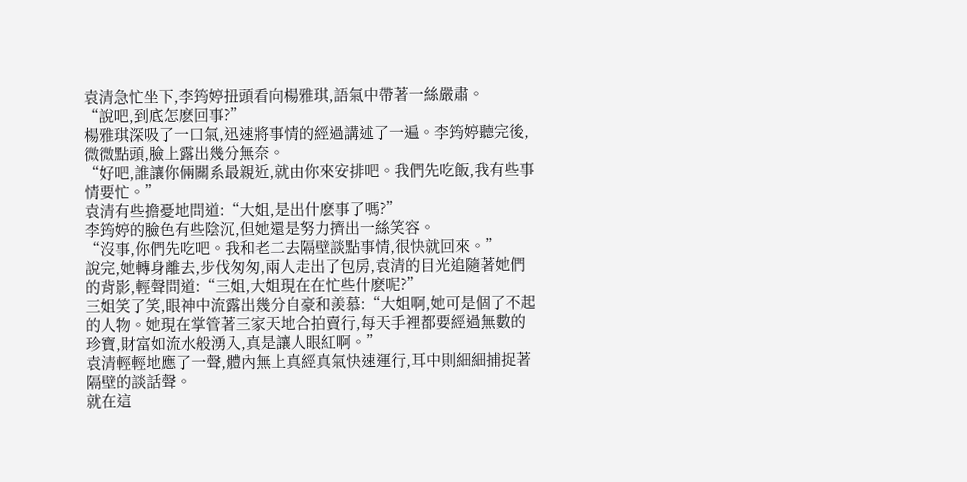袁清急忙坐下,李筠婷扭頭看向楊雅琪,語氣中帶著一絲嚴肅。
“說吧,到底怎麽回事?”
楊雅琪深吸了一口氣,迅速將事情的經過講述了一遍。李筠婷聽完後,微微點頭,臉上露出幾分無奈。
“好吧,誰讓你倆關系最親近,就由你來安排吧。我們先吃飯,我有些事情要忙。”
袁清有些擔憂地問道:“大姐,是出什麽事了嗎?”
李筠婷的臉色有些陰沉,但她還是努力擠出一絲笑容。
“沒事,你們先吃吧。我和老二去隔壁談點事情,很快就回來。”
說完,她轉身離去,步伐匆匆,兩人走出了包房,袁清的目光追隨著她們的背影,輕聲問道:“三姐,大姐現在在忙些什麽呢?”
三姐笑了笑,眼神中流露出幾分自豪和羨慕:“大姐啊,她可是個了不起的人物。她現在掌管著三家天地合拍賣行,每天手裡都要經過無數的珍寶,財富如流水般湧入,真是讓人眼紅啊。”
袁清輕輕地應了一聲,體內無上真經真氣快速運行,耳中則細細捕捉著隔壁的談話聲。
就在這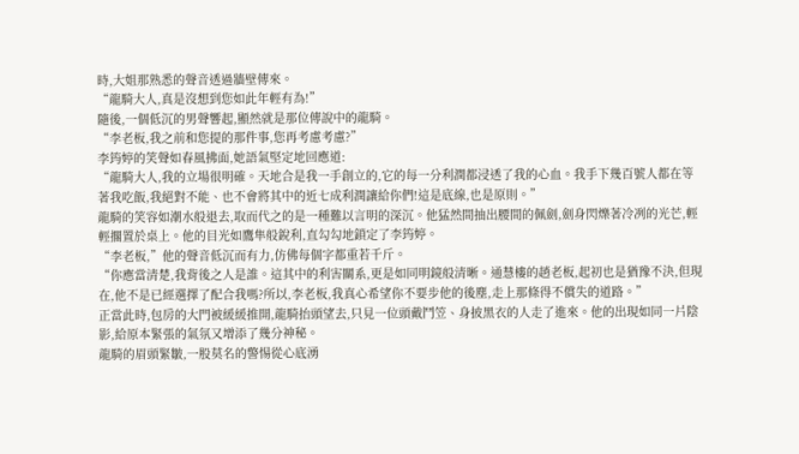時,大姐那熟悉的聲音透過牆壁傳來。
“龍騎大人,真是沒想到您如此年輕有為!”
隨後,一個低沉的男聲響起,顯然就是那位傳說中的龍騎。
“李老板,我之前和您提的那件事,您再考慮考慮?”
李筠婷的笑聲如春風拂面,她語氣堅定地回應道:
“龍騎大人,我的立場很明確。天地合是我一手創立的,它的每一分利潤都浸透了我的心血。我手下幾百號人都在等著我吃飯,我絕對不能、也不會將其中的近七成利潤讓給你們!這是底線,也是原則。”
龍騎的笑容如潮水般退去,取而代之的是一種難以言明的深沉。他猛然間抽出腰間的佩劍,劍身閃爍著冷冽的光芒,輕輕擱置於桌上。他的目光如鷹隼般銳利,直勾勾地鎖定了李筠婷。
“李老板,”他的聲音低沉而有力,仿佛每個字都重若千斤。
“你應當清楚,我背後之人是誰。這其中的利害關系,更是如同明鏡般清晰。通慧樓的趙老板,起初也是猶豫不決,但現在,他不是已經選擇了配合我嗎?所以,李老板,我真心希望你不要步他的後塵,走上那條得不償失的道路。”
正當此時,包房的大門被緩緩推開,龍騎抬頭望去,只見一位頭戴鬥笠、身披黑衣的人走了進來。他的出現如同一片陰影,給原本緊張的氣氛又增添了幾分神秘。
龍騎的眉頭緊皺,一股莫名的警惕從心底湧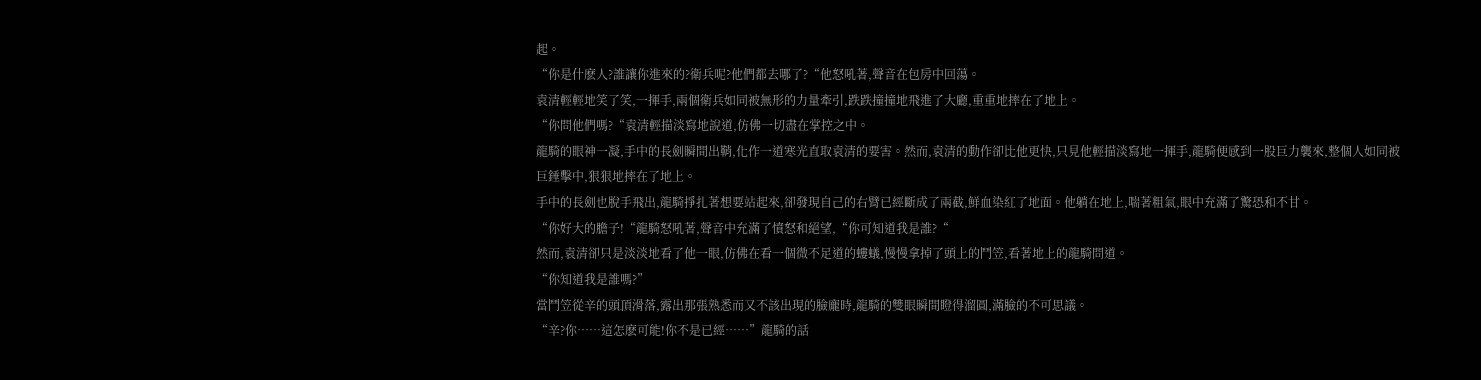起。
“你是什麽人?誰讓你進來的?衛兵呢?他們都去哪了?“他怒吼著,聲音在包房中回蕩。
袁清輕輕地笑了笑,一揮手,兩個衛兵如同被無形的力量牽引,跌跌撞撞地飛進了大廳,重重地摔在了地上。
“你問他們嗎?“袁清輕描淡寫地說道,仿佛一切盡在掌控之中。
龍騎的眼神一凝,手中的長劍瞬間出鞘,化作一道寒光直取袁清的要害。然而,袁清的動作卻比他更快,只見他輕描淡寫地一揮手,龍騎便感到一股巨力襲來,整個人如同被巨錘擊中,狠狠地摔在了地上。
手中的長劍也脫手飛出,龍騎掙扎著想要站起來,卻發現自己的右臂已經斷成了兩截,鮮血染紅了地面。他躺在地上,喘著粗氣,眼中充滿了驚恐和不甘。
“你好大的膽子!“龍騎怒吼著,聲音中充滿了憤怒和絕望,“你可知道我是誰?“
然而,袁清卻只是淡淡地看了他一眼,仿佛在看一個微不足道的螻蟻,慢慢拿掉了頭上的鬥笠,看著地上的龍騎問道。
“你知道我是誰嗎?”
當鬥笠從辛的頭頂滑落,露出那張熟悉而又不該出現的臉龐時,龍騎的雙眼瞬間瞪得溜圓,滿臉的不可思議。
“辛?你……這怎麽可能!你不是已經……”龍騎的話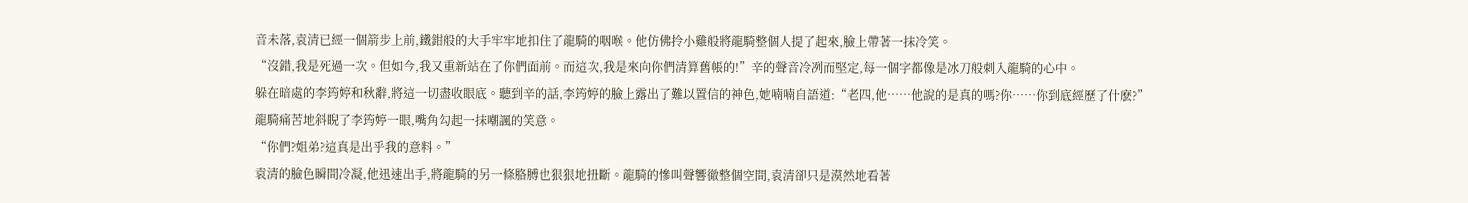音未落,袁清已經一個箭步上前,鐵鉗般的大手牢牢地扣住了龍騎的咽喉。他仿佛拎小雞般將龍騎整個人提了起來,臉上帶著一抹冷笑。
“沒錯,我是死過一次。但如今,我又重新站在了你們面前。而這次,我是來向你們清算舊帳的!”辛的聲音冷冽而堅定,每一個字都像是冰刀般刺入龍騎的心中。
躲在暗處的李筠婷和秋辭,將這一切盡收眼底。聽到辛的話,李筠婷的臉上露出了難以置信的神色,她喃喃自語道:“老四,他……他說的是真的嗎?你……你到底經歷了什麽?”
龍騎痛苦地斜睨了李筠婷一眼,嘴角勾起一抹嘲諷的笑意。
“你們?姐弟?這真是出乎我的意料。”
袁清的臉色瞬間冷凝,他迅速出手,將龍騎的另一條胳膊也狠狠地扭斷。龍騎的慘叫聲響徹整個空間,袁清卻只是漠然地看著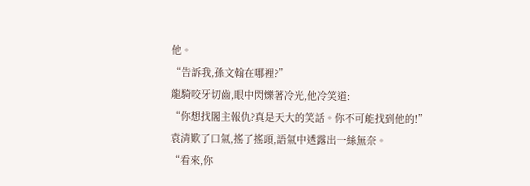他。
“告訴我,孫文翰在哪裡?”
龍騎咬牙切齒,眼中閃爍著冷光,他冷笑道:
“你想找閣主報仇?真是天大的笑話。你不可能找到他的!”
袁清歎了口氣,搖了搖頭,語氣中透露出一絲無奈。
“看來,你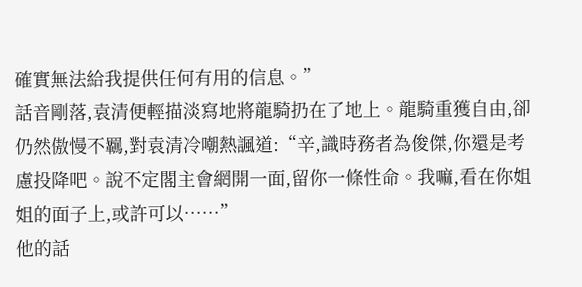確實無法給我提供任何有用的信息。”
話音剛落,袁清便輕描淡寫地將龍騎扔在了地上。龍騎重獲自由,卻仍然傲慢不羈,對袁清冷嘲熱諷道:“辛,識時務者為俊傑,你還是考慮投降吧。說不定閣主會網開一面,留你一條性命。我嘛,看在你姐姐的面子上,或許可以……”
他的話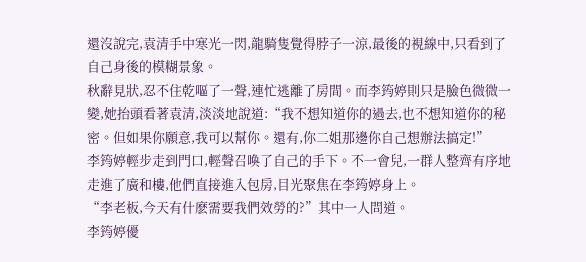還沒說完,袁清手中寒光一閃,龍騎隻覺得脖子一涼,最後的視線中,只看到了自己身後的模糊景象。
秋辭見狀,忍不住乾嘔了一聲,連忙逃離了房間。而李筠婷則只是臉色微微一變,她抬頭看著袁清,淡淡地說道:“我不想知道你的過去,也不想知道你的秘密。但如果你願意,我可以幫你。還有,你二姐那邊你自己想辦法搞定!”
李筠婷輕步走到門口,輕聲召喚了自己的手下。不一會兒,一群人整齊有序地走進了廣和樓,他們直接進入包房,目光聚焦在李筠婷身上。
“李老板,今天有什麽需要我們效勞的?”其中一人問道。
李筠婷優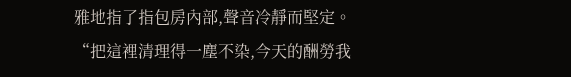雅地指了指包房內部,聲音冷靜而堅定。
“把這裡清理得一塵不染,今天的酬勞我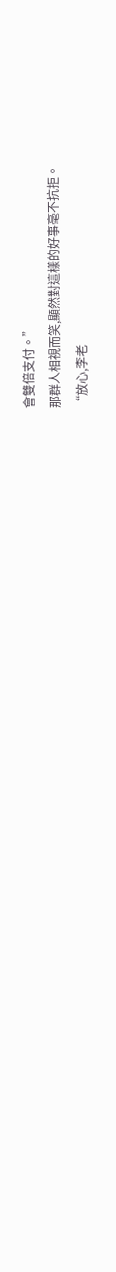會雙倍支付。”
那群人相視而笑,顯然對這樣的好事毫不抗拒。
“放心,李老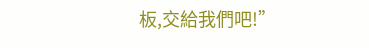板,交給我們吧!”